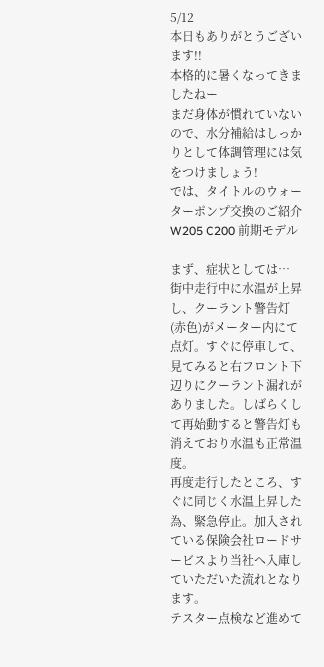5/12
本日もありがとうございます!!
本格的に暑くなってきましたねー
まだ身体が慣れていないので、水分補給はしっかりとして体調管理には気をつけましょう!
では、タイトルのウォーターポンプ交換のご紹介
W205 C200 前期モデル

まず、症状としては…
街中走行中に水温が上昇し、クーラント警告灯(赤色)がメーター内にて点灯。すぐに停車して、見てみると右フロント下辺りにクーラント漏れがありました。しばらくして再始動すると警告灯も消えており水温も正常温度。
再度走行したところ、すぐに同じく水温上昇した為、緊急停止。加入されている保険会社ロードサービスより当社へ入庫していただいた流れとなります。
テスター点検など進めて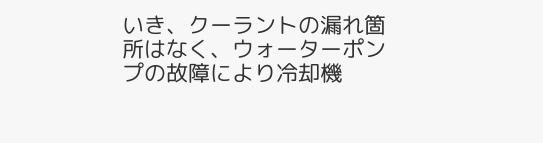いき、クーラントの漏れ箇所はなく、ウォーターポンプの故障により冷却機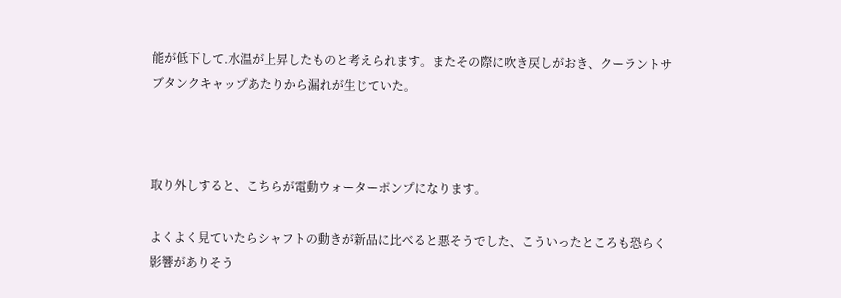能が低下して.水温が上昇したものと考えられます。またその際に吹き戻しがおき、クーラントサブタンクキャップあたりから漏れが生じていた。



取り外しすると、こちらが電動ウォーターポンプになります。

よくよく見ていたらシャフトの動きが新品に比べると悪そうでした、こういったところも恐らく影響がありそう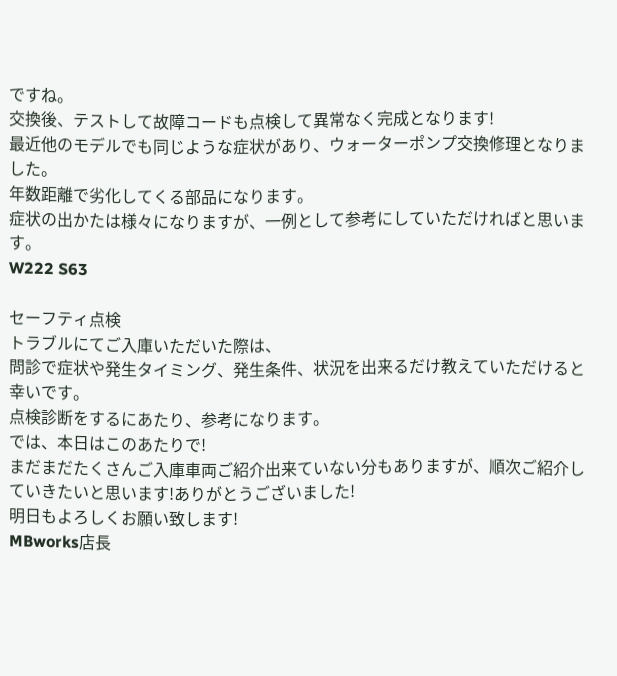ですね。
交換後、テストして故障コードも点検して異常なく完成となります!
最近他のモデルでも同じような症状があり、ウォーターポンプ交換修理となりました。
年数距離で劣化してくる部品になります。
症状の出かたは様々になりますが、一例として参考にしていただければと思います。
W222 S63

セーフティ点検
トラブルにてご入庫いただいた際は、
問診で症状や発生タイミング、発生条件、状況を出来るだけ教えていただけると幸いです。
点検診断をするにあたり、参考になります。
では、本日はこのあたりで!
まだまだたくさんご入庫車両ご紹介出来ていない分もありますが、順次ご紹介していきたいと思います!ありがとうございました!
明日もよろしくお願い致します!
MBworks店長